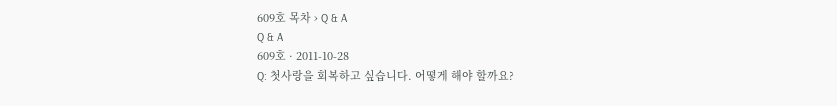609호 목차 › Q & A
Q & A
609호 · 2011-10-28
Q: 첫사랑을 회복하고 싶습니다. 어떻게 해야 할까요?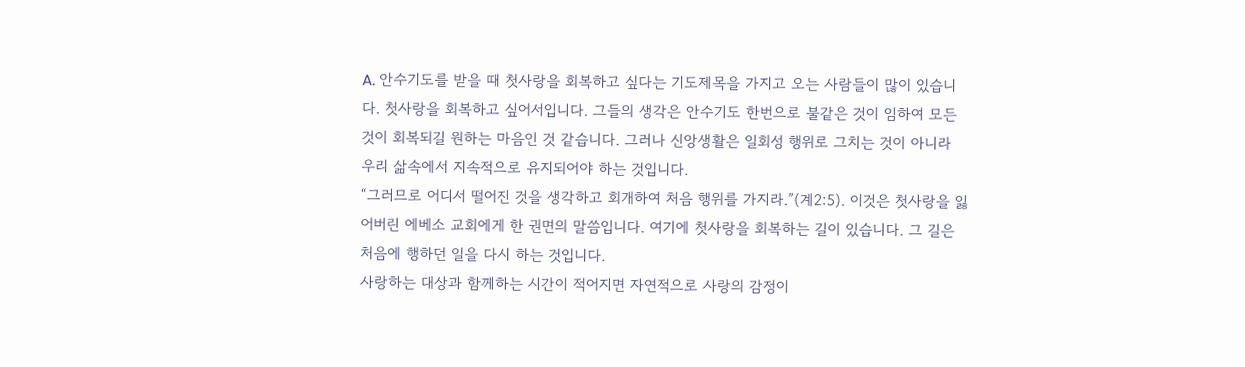A. 안수기도를 받을 때 첫사랑을 회복하고 싶다는 기도제목을 가지고 오는 사람들이 많이 있습니다. 첫사랑을 회복하고 싶어서입니다. 그들의 생각은 안수기도 한번으로 불같은 것이 임하여 모든 것이 회복되길 원하는 마음인 것 같습니다. 그러나 신앙생활은 일회성 행위로 그치는 것이 아니라 우리 삶속에서 지속적으로 유지되어야 하는 것입니다.
“그러므로 어디서 떨어진 것을 생각하고 회개하여 처음 행위를 가지라.”(계2:5). 이것은 첫사랑을 잃어버린 에베소 교회에게 한 권면의 말씀입니다. 여기에 첫사랑을 회복하는 길이 있습니다. 그 길은 처음에 행하던 일을 다시 하는 것입니다.
사랑하는 대상과 함께하는 시간이 적어지면 자연적으로 사랑의 감정이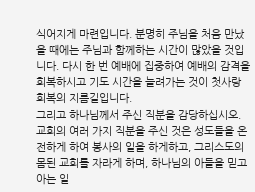식어지게 마련입니다. 분명히 주님을 처음 만났을 때에는 주님과 함께하는 시간이 많았을 것입니다. 다시 한 번 예배에 집중하여 예배의 감격을 회복하시고 기도 시간을 늘려가는 것이 첫사랑 회복의 지름길입니다.
그리고 하나님께서 주신 직분을 감당하십시오. 교회의 여러 가지 직분을 주신 것은 성도들을 온전하게 하여 봉사의 일을 하게하고, 그리스도의 몸된 교회를 자라게 하며, 하나님의 아들을 믿고 아는 일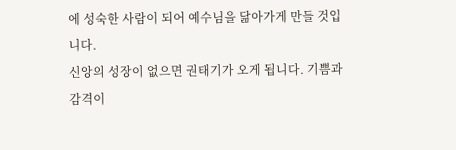에 성숙한 사람이 되어 예수님을 닮아가게 만들 것입니다.
신앙의 성장이 없으면 권태기가 오게 됩니다. 기쁨과 감격이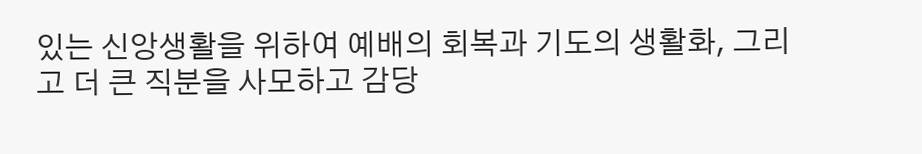있는 신앙생활을 위하여 예배의 회복과 기도의 생활화, 그리고 더 큰 직분을 사모하고 감당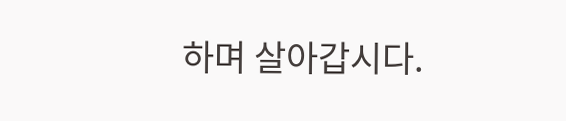하며 살아갑시다.